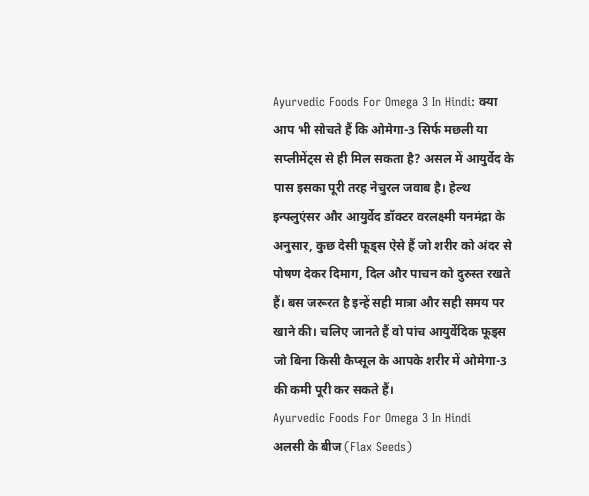Ayurvedic Foods For Omega 3 In Hindi: क्या आप भी सोचते हैं कि ओमेगा-3 सिर्फ मछली या सप्लीमेंट्स से ही मिल सकता है? असल में आयुर्वेद के पास इसका पूरी तरह नेचुरल जवाब है। हेल्थ इन्फ्लुएंसर और आयुर्वेद डॉक्टर वरलक्ष्मी यनमंद्रा के अनुसार, कुछ देसी फूड्स ऐसे हैं जो शरीर को अंदर से पोषण देकर दिमाग, दिल और पाचन को दुरुस्त रखते हैं। बस जरूरत है इन्हें सही मात्रा और सही समय पर खाने की। चलिए जानते हैं वो पांच आयुर्वेदिक फूड्स जो बिना किसी कैप्सूल के आपके शरीर में ओमेगा-3 की कमी पूरी कर सकते हैं।
Ayurvedic Foods For Omega 3 In Hindi
अलसी के बीज (Flax Seeds)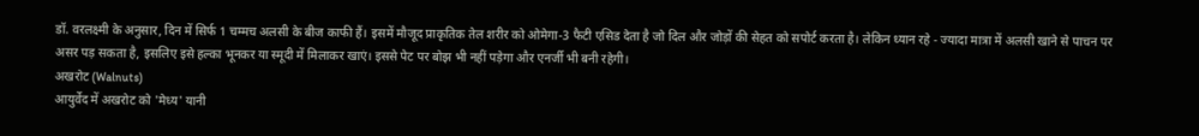डॉ. वरलक्ष्मी के अनुसार, दिन में सिर्फ 1 चम्मच अलसी के बीज काफी हैं। इसमें मौजूद प्राकृतिक तेल शरीर को ओमेगा-3 फैटी एसिड देता है जो दिल और जोड़ों की सेहत को सपोर्ट करता है। लेकिन ध्यान रहे - ज्यादा मात्रा में अलसी खाने से पाचन पर असर पड़ सकता है, इसलिए इसे हल्का भूनकर या स्मूदी में मिलाकर खाएं। इससे पेट पर बोझ भी नहीं पड़ेगा और एनर्जी भी बनी रहेगी।
अखरोट (Walnuts)
आयुर्वेद में अखरोट को 'मेध्य' यानी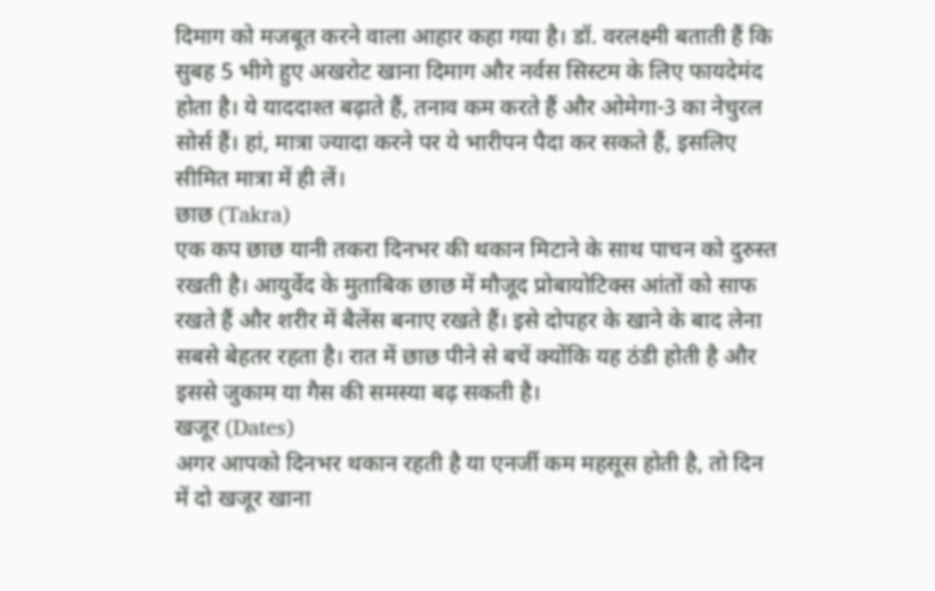दिमाग को मजबूत करने वाला आहार कहा गया है। डॉ. वरलक्ष्मी बताती हैं कि सुबह 5 भीगे हुए अखरोट खाना दिमाग और नर्वस सिस्टम के लिए फायदेमंद होता है। ये याददाश्त बढ़ाते हैं, तनाव कम करते हैं और ओमेगा-3 का नेचुरल सोर्स हैं। हां, मात्रा ज्यादा करने पर ये भारीपन पैदा कर सकते हैं, इसलिए सीमित मात्रा में ही लें।
छाछ (Takra)
एक कप छाछ यानी तकरा दिनभर की थकान मिटाने के साथ पाचन को दुरुस्त रखती है। आयुर्वेद के मुताबिक छाछ में मौजूद प्रोबायोटिक्स आंतों को साफ रखते हैं और शरीर में बैलेंस बनाए रखते हैं। इसे दोपहर के खाने के बाद लेना सबसे बेहतर रहता है। रात में छाछ पीने से बचें क्योंकि यह ठंडी होती है और इससे जुकाम या गैस की समस्या बढ़ सकती है।
खजूर (Dates)
अगर आपको दिनभर थकान रहती है या एनर्जी कम महसूस होती है, तो दिन में दो खजूर खाना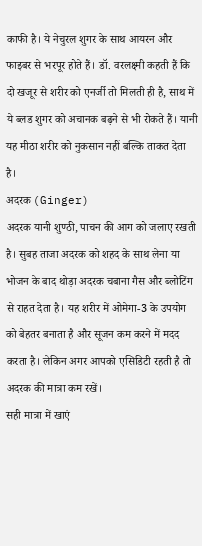काफी है। ये नेचुरल शुगर के साथ आयरन और फाइबर से भरपूर होते हैं। डॉ. वरलक्ष्मी कहती हैं कि दो खजूर से शरीर को एनर्जी तो मिलती ही है, साथ में ये ब्लड शुगर को अचानक बढ़ने से भी रोकते हैं। यानी यह मीठा शरीर को नुकसान नहीं बल्कि ताकत देता है।
अदरक (Ginger)
अदरक यानी शुण्ठी, पाचन की आग को जलाए रखती है। सुबह ताजा अदरक को शहद के साथ लेना या भोजन के बाद थोड़ा अदरक चबाना गैस और ब्लोटिंग से राहत देता है। यह शरीर में ओमेगा-3 के उपयोग को बेहतर बनाता है और सूजन कम करने में मदद करता है। लेकिन अगर आपको एसिडिटी रहती है तो अदरक की मात्रा कम रखें।
सही मात्रा में खाएं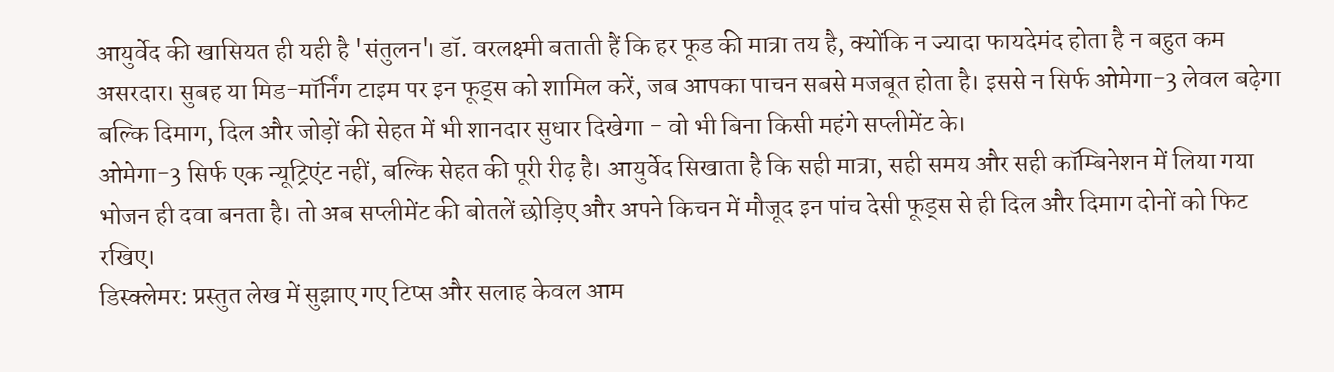आयुर्वेद की खासियत ही यही है 'संतुलन'। डॉ. वरलक्ष्मी बताती हैं कि हर फूड की मात्रा तय है, क्योंकि न ज्यादा फायदेमंद होता है न बहुत कम असरदार। सुबह या मिड-मॉर्निंग टाइम पर इन फूड्स को शामिल करें, जब आपका पाचन सबसे मजबूत होता है। इससे न सिर्फ ओमेगा-3 लेवल बढ़ेगा बल्कि दिमाग, दिल और जोड़ों की सेहत में भी शानदार सुधार दिखेगा - वो भी बिना किसी महंगे सप्लीमेंट के।
ओमेगा-3 सिर्फ एक न्यूट्रिएंट नहीं, बल्कि सेहत की पूरी रीढ़ है। आयुर्वेद सिखाता है कि सही मात्रा, सही समय और सही कॉम्बिनेशन में लिया गया भोजन ही दवा बनता है। तो अब सप्लीमेंट की बोतलें छोड़िए और अपने किचन में मौजूद इन पांच देसी फूड्स से ही दिल और दिमाग दोनों को फिट रखिए।
डिस्क्लेमर: प्रस्तुत लेख में सुझाए गए टिप्स और सलाह केवल आम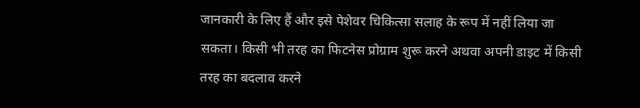जानकारी के लिए हैं और इसे पेशेवर चिकित्सा सलाह के रूप में नहीं लिया जा सकता। किसी भी तरह का फिटनेस प्रोग्राम शुरू करने अथवा अपनी डाइट में किसी तरह का बदलाव करने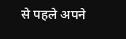से पहले अपने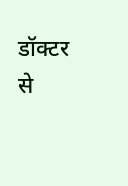डॉक्टर से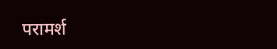परामर्श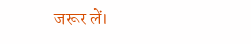जरूर लें।